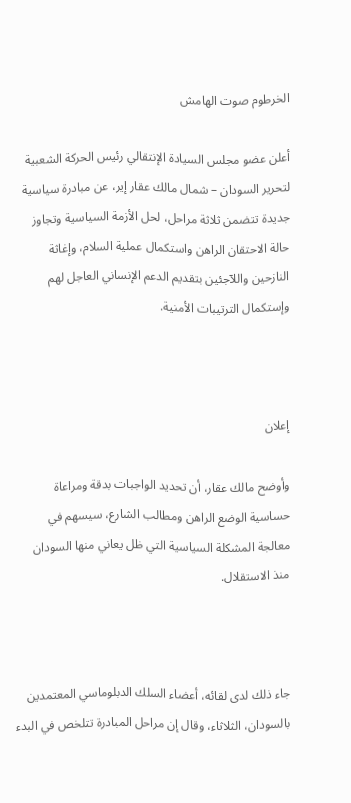الخرطوم صوت الهامش

أعلن عضو مجلس السيادة الإنتقالي رئيس الحركة الشعبية لتحرير السودان – شمال مالك عقار إير، عن مبادرة سياسية جديدة تتضمن ثلاثة مراحل، لحل الأزمة السياسية وتجاوز حالة الاحتقان الراهن واستكمال عملية السلام، وإغاثة النازحين واللآجئين بتقديم الدعم الإنساني العاجل لهم وإستكمال الترتيبات الأمنية.



إعلان

وأوضح مالك عقار، أن تحديد الواجبات بدقة ومراعاة حساسية الوضع الراهن ومطالب الشارع، سيسهم في معالجة المشكلة السياسية التي ظل يعاني منها السودان منذ الاستقلال.



جاء ذلك لدى لقائه، أعضاء السلك الدبلوماسي المعتمدين بالسودان، الثلاثاء، وقال إن مراحل المبادرة تتلخص في البدء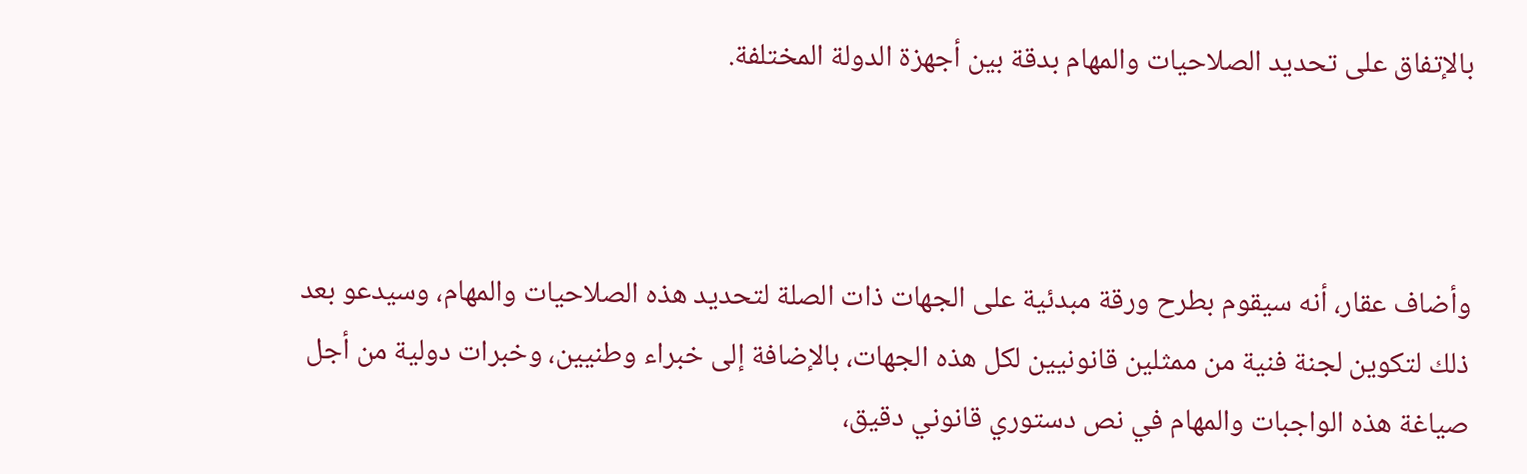بالإتفاق على تحديد الصلاحيات والمهام بدقة بين أجهزة الدولة المختلفة.



وأضاف عقار، أنه سيقوم بطرح ورقة مبدئية على الجهات ذات الصلة لتحديد هذه الصلاحيات والمهام، وسيدعو بعد ذلك لتكوين لجنة فنية من ممثلين قانونيين لكل هذه الجهات، بالإضافة إلى خبراء وطنيين، وخبرات دولية من أجل صياغة هذه الواجبات والمهام في نص دستوري قانوني دقيق،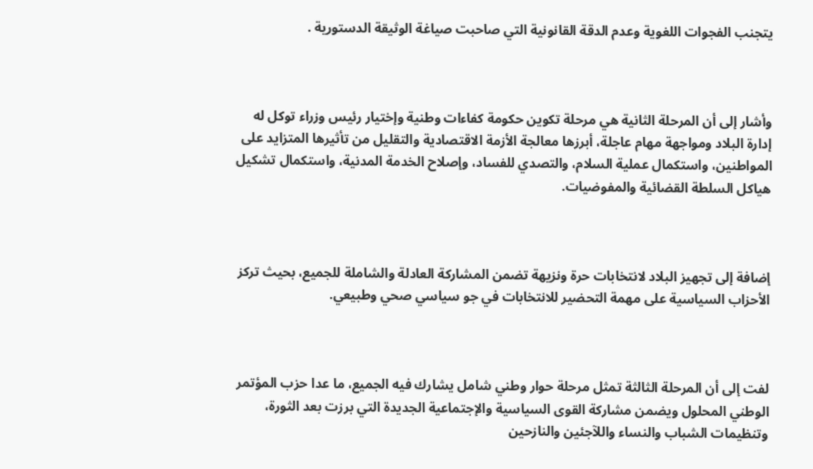يتجنب الفجوات اللغوية وعدم الدقة القانونية التي صاحبت صياغة الوثيقة الدستورية .



وأشار إلى أن المرحلة الثانية هي مرحلة تكوين حكومة كفاءات وطنية وإختيار رئيس وزراء توكل له إدارة البلاد ومواجهة مهام عاجلة، أبرزها معالجة الأزمة الاقتصادية والتقليل من تأثيرها المتزايد على المواطنين، واستكمال عملية السلام، والتصدي للفساد، وإصلاح الخدمة المدنية، واستكمال تشكيل هياكل السلطة القضائية والمفوضيات.



إضافة إلى تجهيز البلاد لانتخابات حرة ونزيهة تضمن المشاركة العادلة والشاملة للجميع، بحيث تركز الأحزاب السياسية على مهمة التحضير للانتخابات في جو سياسي صحي وطبيعي.



لفت إلى أن المرحلة الثالثة تمثل مرحلة حوار وطني شامل يشارك فيه الجميع، ما عدا حزب المؤتمر الوطني المحلول ويضمن مشاركة القوى السياسية والإجتماعية الجديدة التي برزت بعد الثورة، وتنظيمات الشباب والنساء واللآجئين والنازحين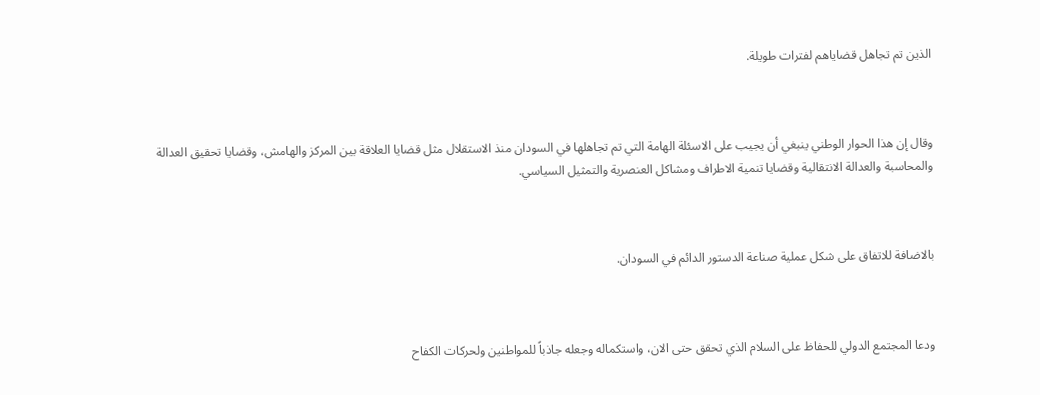الذين تم تجاهل قضاياهم لفترات طويلة.



وقال إن هذا الحوار الوطني ينبغي أن يجيب على الاسئلة الهامة التي تم تجاهلها في السودان منذ الاستقلال مثل قضايا العلاقة بين المركز والهامش، وقضايا تحقيق العدالة والمحاسبة والعدالة الانتقالية وقضايا تنمية الاطراف ومشاكل العنصرية والتمثيل السياسي.



بالاضافة للاتفاق على شكل عملية صناعة الدستور الدائم في السودان.



ودعا المجتمع الدولي للحفاظ على السلام الذي تحقق حتى الان، واستكماله وجعله جاذباً للمواطنين ولحركات الكفاح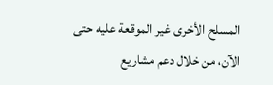المسلح الأخرى غير الموقعة عليه حتى الآن، من خلال دعم مشاريع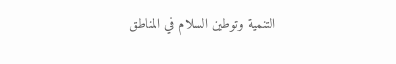التنمية وتوطين السلام في المناطق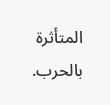المتأثرة بالحرب.